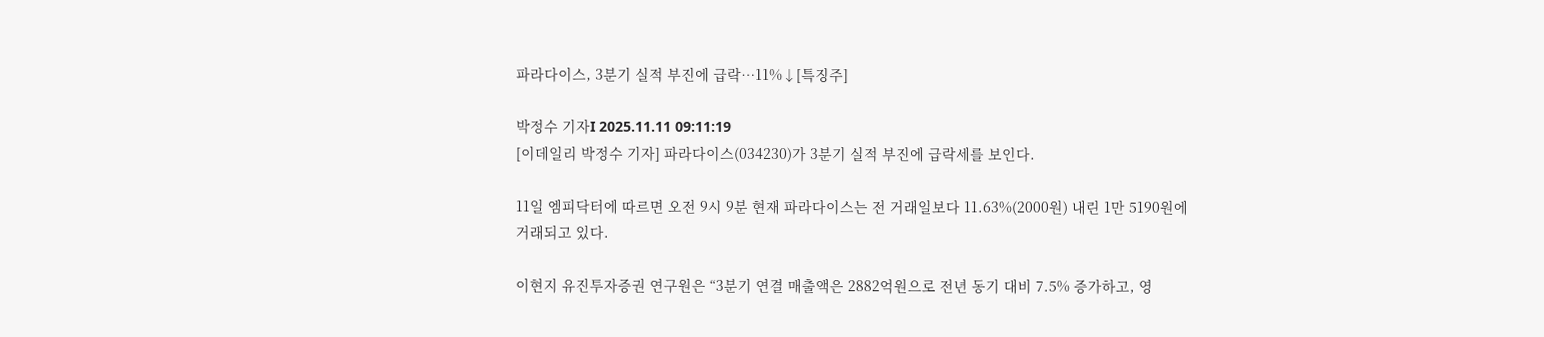파라다이스, 3분기 실적 부진에 급락…11%↓[특징주]

박정수 기자I 2025.11.11 09:11:19
[이데일리 박정수 기자] 파라다이스(034230)가 3분기 실적 부진에 급락세를 보인다.

11일 엠피닥터에 따르면 오전 9시 9분 현재 파라다이스는 전 거래일보다 11.63%(2000원) 내린 1만 5190원에 거래되고 있다.

이현지 유진투자증권 연구원은 “3분기 연결 매출액은 2882억원으로 전년 동기 대비 7.5% 증가하고, 영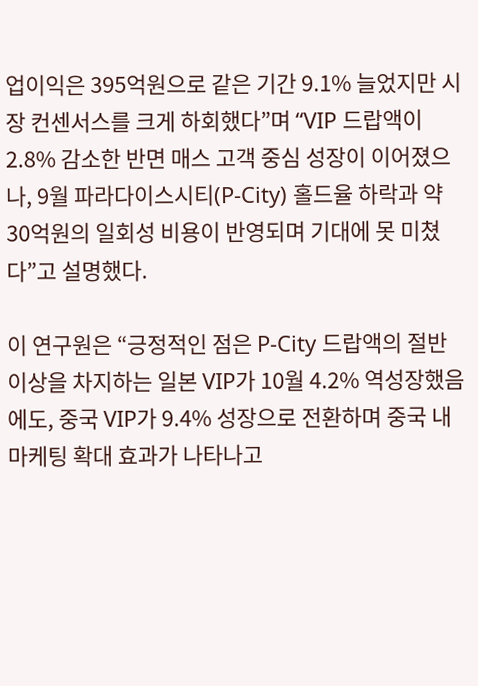업이익은 395억원으로 같은 기간 9.1% 늘었지만 시장 컨센서스를 크게 하회했다”며 “VIP 드랍액이 2.8% 감소한 반면 매스 고객 중심 성장이 이어졌으나, 9월 파라다이스시티(P-City) 홀드율 하락과 약 30억원의 일회성 비용이 반영되며 기대에 못 미쳤다”고 설명했다.

이 연구원은 “긍정적인 점은 P-City 드랍액의 절반 이상을 차지하는 일본 VIP가 10월 4.2% 역성장했음에도, 중국 VIP가 9.4% 성장으로 전환하며 중국 내 마케팅 확대 효과가 나타나고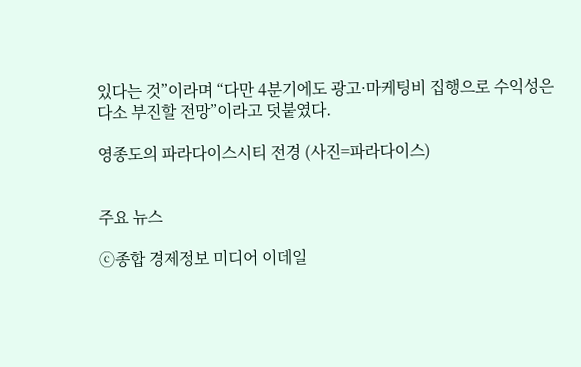있다는 것”이라며 “다만 4분기에도 광고·마케팅비 집행으로 수익성은 다소 부진할 전망”이라고 덧붙였다.

영종도의 파라다이스시티 전경 (사진=파라다이스)


주요 뉴스

ⓒ종합 경제정보 미디어 이데일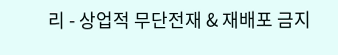리 - 상업적 무단전재 & 재배포 금지